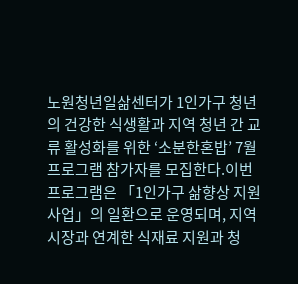노원청년일삶센터가 1인가구 청년의 건강한 식생활과 지역 청년 간 교류 활성화를 위한 ‘소분한혼밥’ 7월 프로그램 참가자를 모집한다.이번 프로그램은 「1인가구 삶향상 지원사업」의 일환으로 운영되며, 지역시장과 연계한 식재료 지원과 청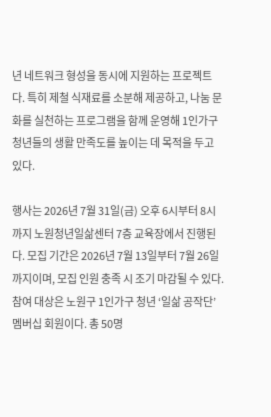년 네트워크 형성을 동시에 지원하는 프로젝트다. 특히 제철 식재료를 소분해 제공하고, 나눔 문화를 실천하는 프로그램을 함께 운영해 1인가구 청년들의 생활 만족도를 높이는 데 목적을 두고 있다.

행사는 2026년 7월 31일(금) 오후 6시부터 8시까지 노원청년일삶센터 7층 교육장에서 진행된다. 모집 기간은 2026년 7월 13일부터 7월 26일까지이며, 모집 인원 충족 시 조기 마감될 수 있다.참여 대상은 노원구 1인가구 청년 ‘일삶 공작단’ 멤버십 회원이다. 총 50명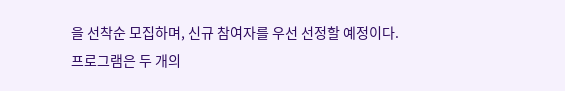을 선착순 모집하며, 신규 참여자를 우선 선정할 예정이다.
프로그램은 두 개의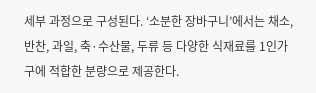세부 과정으로 구성된다. ‘소분한 장바구니’에서는 채소, 반찬, 과일, 축·수산물, 두류 등 다양한 식재료를 1인가구에 적합한 분량으로 제공한다.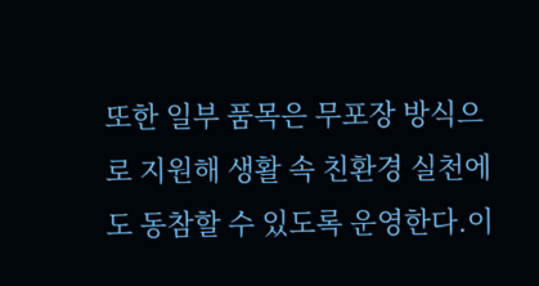또한 일부 품목은 무포장 방식으로 지원해 생활 속 친환경 실천에도 동참할 수 있도록 운영한다.이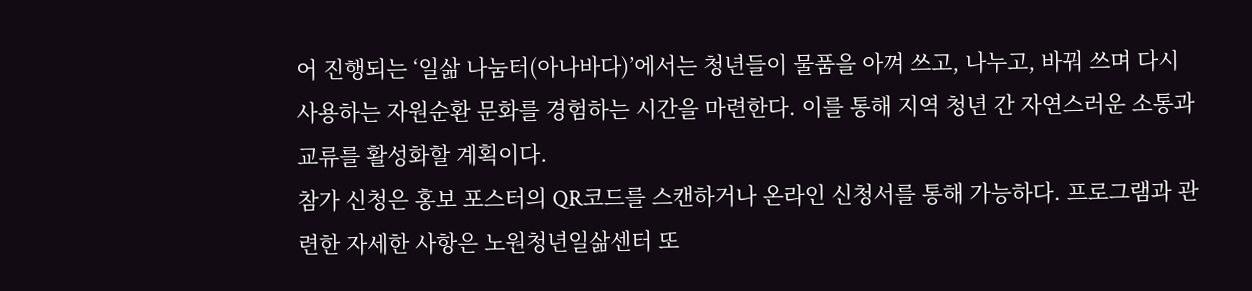어 진행되는 ‘일삶 나눔터(아나바다)’에서는 청년들이 물품을 아껴 쓰고, 나누고, 바꿔 쓰며 다시 사용하는 자원순환 문화를 경험하는 시간을 마련한다. 이를 통해 지역 청년 간 자연스러운 소통과 교류를 활성화할 계획이다.
참가 신청은 홍보 포스터의 QR코드를 스캔하거나 온라인 신청서를 통해 가능하다. 프로그램과 관련한 자세한 사항은 노원청년일삶센터 또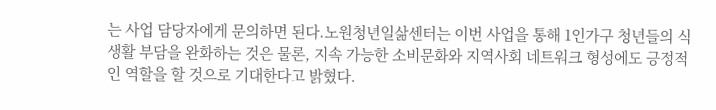는 사업 담당자에게 문의하면 된다.노원청년일삶센터는 이번 사업을 통해 1인가구 청년들의 식생활 부담을 완화하는 것은 물론, 지속 가능한 소비문화와 지역사회 네트워크 형성에도 긍정적인 역할을 할 것으로 기대한다고 밝혔다.